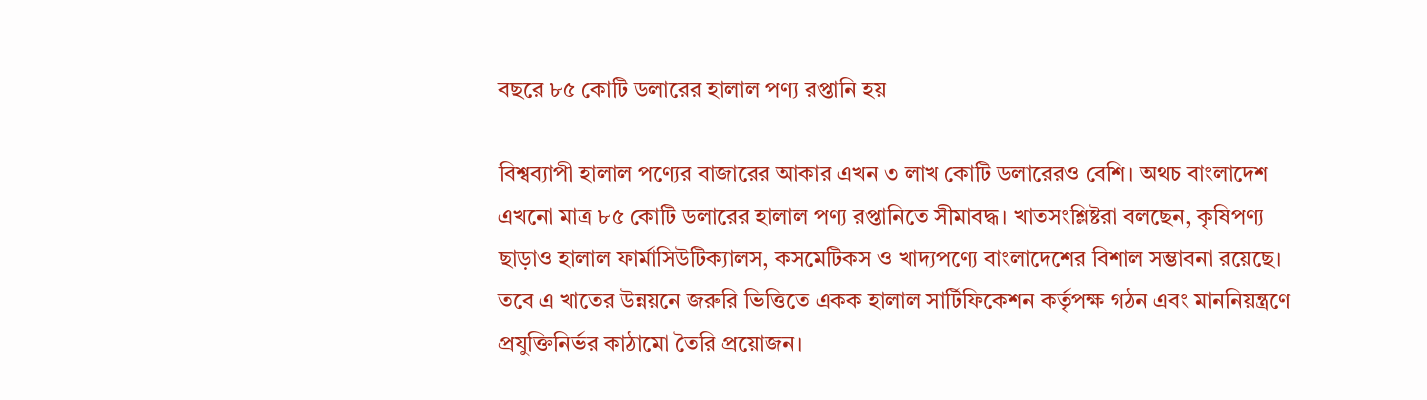বছরে ৮৫ কোটি ডলারের হালাল পণ্য রপ্তানি হয়

বিশ্বব্যাপী হালাল পণ্যের বাজারের আকার এখন ৩ লাখ কোটি ডলারেরও বেশি। অথচ বাংলাদেশ এখনো মাত্র ৮৫ কোটি ডলারের হালাল পণ্য রপ্তানিতে সীমাবদ্ধ। খাতসংশ্লিষ্টরা বলছেন, কৃষিপণ্য ছাড়াও হালাল ফার্মাসিউটিক্যালস, কসমেটিকস ও খাদ্যপণ্যে বাংলাদেশের বিশাল সম্ভাবনা রয়েছে। তবে এ খাতের উন্নয়নে জরুরি ভিত্তিতে একক হালাল সার্টিফিকেশন কর্তৃপক্ষ গঠন এবং মাননিয়ন্ত্রণে প্রযুক্তিনির্ভর কাঠামো তৈরি প্রয়োজন।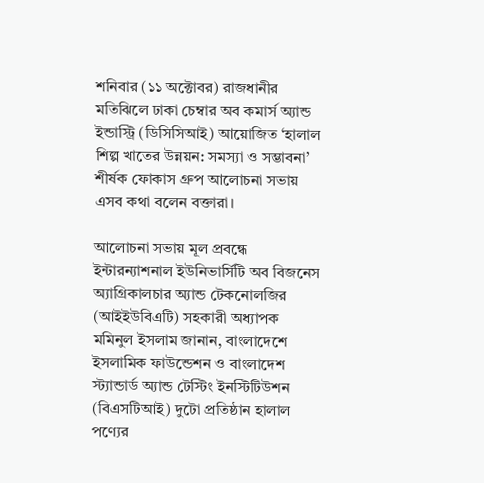শনিবার (১১ অক্টোবর) রাজধানীর মতিঝিলে ঢাকা চেম্বার অব কমার্স অ্যান্ড ইন্ডাস্ট্রি (ডিসিসিআই) আয়োজিত ‘হালাল শিল্প খাতের উন্নয়ন: সমস্যা ও সম্ভাবনা’ শীর্ষক ফোকাস গ্রুপ আলোচনা সভায় এসব কথা বলেন বক্তারা।

আলোচনা সভায় মূল প্রবন্ধে ইন্টারন্যাশনাল ইউনিভার্সিটি অব বিজনেস অ্যাগ্রিকালচার অ্যান্ড টেকনোলজির (আইইউবিএটি) সহকারী অধ্যাপক মমিনুল ইসলাম জানান, বাংলাদেশে ইসলামিক ফাউন্ডেশন ও বাংলাদেশ স্ট্যান্ডার্ড অ্যান্ড টেস্টিং ইনস্টিটিউশন (বিএসটিআই) দুটো প্রতিষ্ঠান হালাল পণ্যের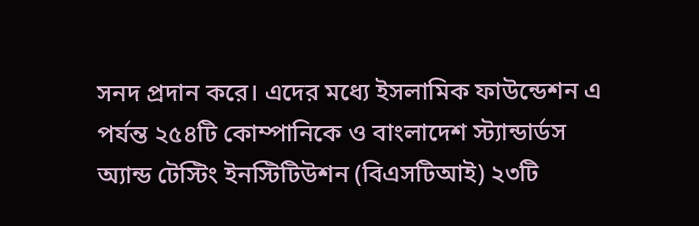সনদ প্রদান করে। এদের মধ্যে ইসলামিক ফাউন্ডেশন এ পর্যন্ত ২৫৪টি কোম্পানিকে ও বাংলাদেশ স্ট্যান্ডার্ডস অ্যান্ড টেস্টিং ইনস্টিটিউশন (বিএসটিআই) ২৩টি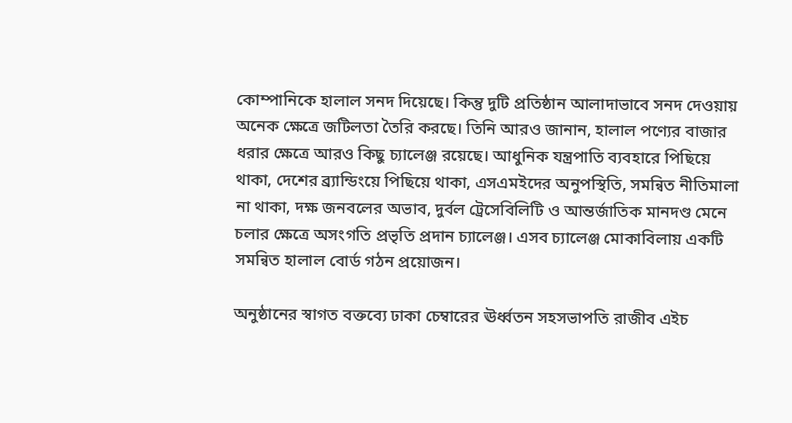কোম্পানিকে হালাল সনদ দিয়েছে। কিন্তু দুটি প্রতিষ্ঠান আলাদাভাবে সনদ দেওয়ায় অনেক ক্ষেত্রে জটিলতা তৈরি করছে। তিনি আরও জানান, হালাল পণ্যের বাজার ধরার ক্ষেত্রে আরও কিছু চ্যালেঞ্জ রয়েছে। আধুনিক যন্ত্রপাতি ব্যবহারে পিছিয়ে থাকা, দেশের ব্র্যান্ডিংয়ে পিছিয়ে থাকা, এসএমইদের অনুপস্থিতি, সমন্বিত নীতিমালা না থাকা, দক্ষ জনবলের অভাব, দুর্বল ট্রেসেবিলিটি ও আন্তর্জাতিক মানদণ্ড মেনে চলার ক্ষেত্রে অসংগতি প্রভৃতি প্রদান চ্যালেঞ্জ। এসব চ্যালেঞ্জ মোকাবিলায় একটি সমন্বিত হালাল বোর্ড গঠন প্রয়োজন।

অনুষ্ঠানের স্বাগত বক্তব্যে ঢাকা চেম্বারের ঊর্ধ্বতন সহসভাপতি রাজীব এইচ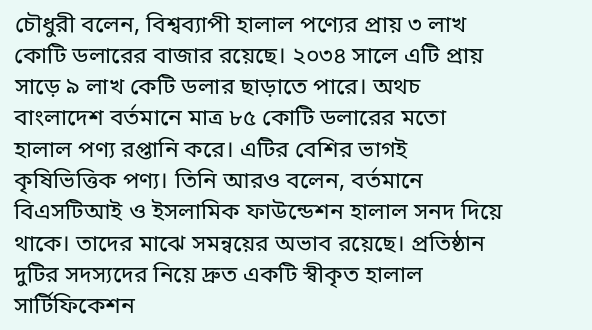চৌধুরী বলেন, বিশ্বব্যাপী হালাল পণ্যের প্রায় ৩ লাখ কোটি ডলারের বাজার রয়েছে। ২০৩৪ সালে এটি প্রায় সাড়ে ৯ লাখ কেটি ডলার ছাড়াতে পারে। অথচ বাংলাদেশ বর্তমানে মাত্র ৮৫ কোটি ডলারের মতো হালাল পণ্য রপ্তানি করে। এটির বেশির ভাগই কৃষিভিত্তিক পণ্য। তিনি আরও বলেন, বর্তমানে বিএসটিআই ও ইসলামিক ফাউন্ডেশন হালাল সনদ দিয়ে থাকে। তাদের মাঝে সমন্বয়ের অভাব রয়েছে। প্রতিষ্ঠান দুটির সদস্যদের নিয়ে দ্রুত একটি স্বীকৃত হালাল সার্টিফিকেশন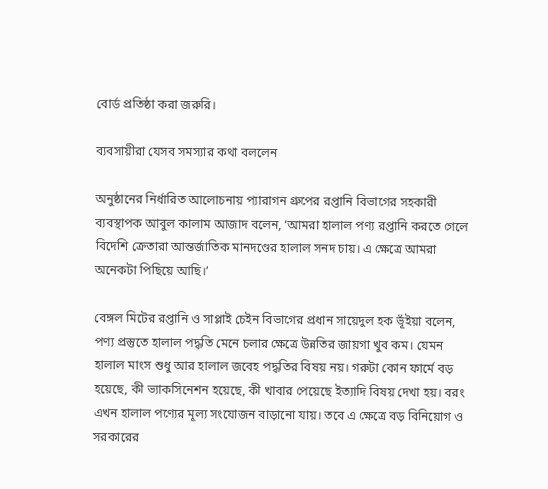বোর্ড প্রতিষ্ঠা করা জরুরি।

ব্যবসায়ীরা যেসব সমস্যার কথা বললেন

অনুষ্ঠানের নির্ধারিত আলোচনায় প্যারাগন গ্রুপের রপ্তানি বিভাগের সহকারী ব্যবস্থাপক আবুল কালাম আজাদ বলেন, ‘আমরা হালাল পণ্য রপ্তানি করতে গেলে বিদেশি ক্রেতারা আন্তর্জাতিক মানদণ্ডের হালাল সনদ চায়। এ ক্ষেত্রে আমরা অনেকটা পিছিয়ে আছি।’

বেঙ্গল মিটের রপ্তানি ও সাপ্লাই চেইন বিভাগের প্রধান সায়েদুল হক ভূঁইয়া বলেন, পণ্য প্রস্তুতে হালাল পদ্ধতি মেনে চলার ক্ষেত্রে উন্নতির জায়গা খুব কম। যেমন হালাল মাংস শুধু আর হালাল জবেহ পদ্ধতির বিষয় নয়। গরুটা কোন ফার্মে বড় হয়েছে, কী ভ্যাকসিনেশন হয়েছে, কী খাবার পেয়েছে ইত্যাদি বিষয় দেখা হয়। বরং এখন হালাল পণ্যের মূল্য সংযোজন বাড়ানো যায়। তবে এ ক্ষেত্রে বড় বিনিয়োগ ও সরকারের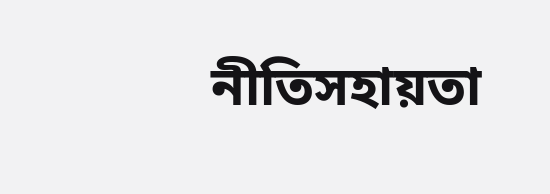নীতিসহায়তা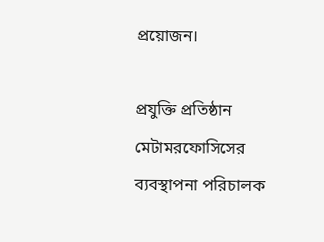প্রয়োজন।

প্রযুক্তি প্রতিষ্ঠান মেটামরফোসিসের ব্যবস্থাপনা পরিচালক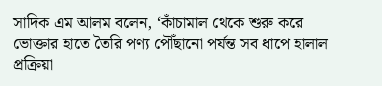সাদিক এম আলম বলেন, ‘কাঁচামাল থেকে শুরু করে ভোক্তার হাতে তৈরি পণ্য পৌঁছানো পর্যন্ত সব ধাপে হালাল প্রক্রিয়া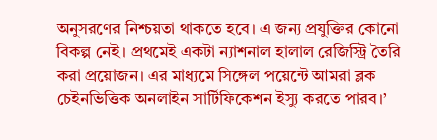অনুসরণের নিশ্চয়তা থাকতে হবে। এ জন্য প্রযুক্তির কোনো বিকল্প নেই। প্রথমেই একটা ন্যাশনাল হালাল রেজিস্ট্রি তৈরি করা প্রয়োজন। এর মাধ্যমে সিঙ্গেল পয়েন্টে আমরা ব্লক চেইনভিত্তিক অনলাইন সার্টিফিকেশন ইস্যু করতে পারব।’